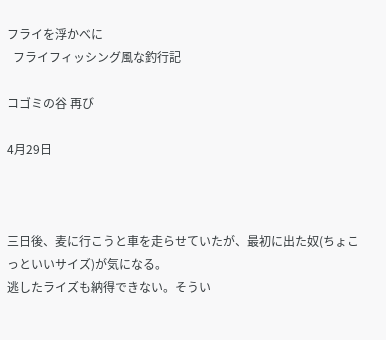フライを浮かべに
  フライフィッシング風な釣行記

コゴミの谷 再び

4月29日



三日後、麦に行こうと車を走らせていたが、最初に出た奴(ちょこっといいサイズ)が気になる。
逃したライズも納得できない。そうい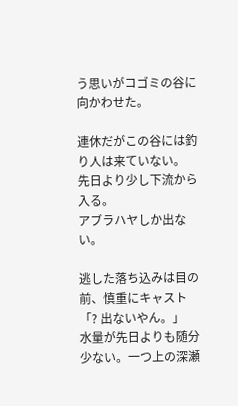う思いがコゴミの谷に向かわせた。

連休だがこの谷には釣り人は来ていない。
先日より少し下流から入る。
アブラハヤしか出ない。

逃した落ち込みは目の前、慎重にキャスト
「? 出ないやん。」
水量が先日よりも随分少ない。一つ上の深瀬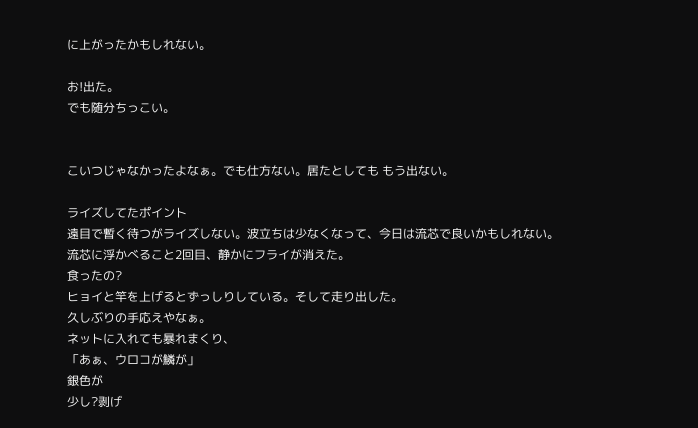に上がったかもしれない。

お!出た。
でも随分ちっこい。


こいつじゃなかったよなぁ。でも仕方ない。居たとしても もう出ない。

ライズしてたポイント
遠目で暫く待つがライズしない。波立ちは少なくなって、今日は流芯で良いかもしれない。
流芯に浮かべること2回目、静かにフライが消えた。
食ったの?
ヒョイと竿を上げるとずっしりしている。そして走り出した。
久しぶりの手応えやなぁ。
ネットに入れても暴れまくり、
「あぁ、ウロコが鱗が」
銀色が
少し?剥げ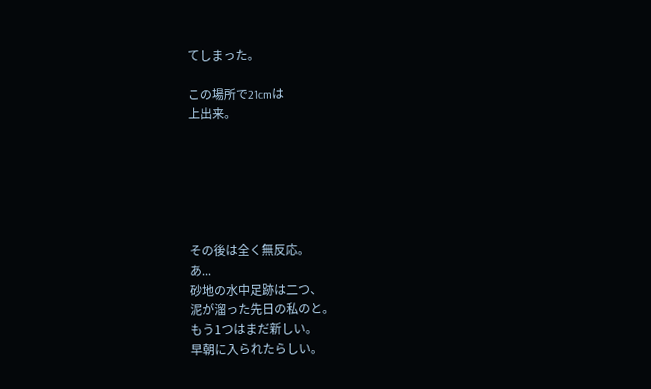てしまった。

この場所で21cmは
上出来。






その後は全く無反応。
あ...
砂地の水中足跡は二つ、
泥が溜った先日の私のと。
もう1つはまだ新しい。
早朝に入られたらしい。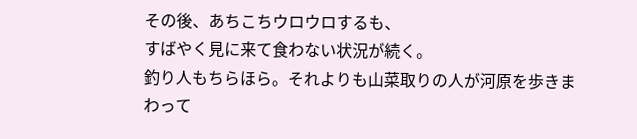その後、あちこちウロウロするも、
すばやく見に来て食わない状況が続く。
釣り人もちらほら。それよりも山菜取りの人が河原を歩きまわって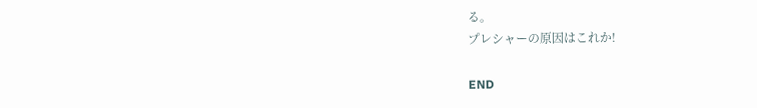る。
プレシャーの原因はこれか!

END